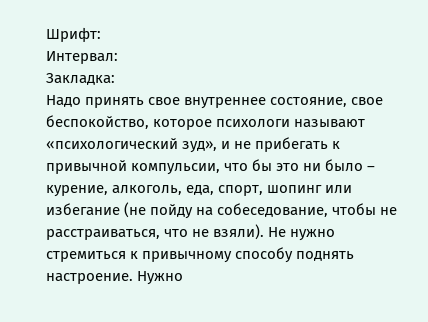Шрифт:
Интервал:
Закладка:
Надо принять свое внутреннее состояние, свое беспокойство, которое психологи называют «психологический зуд», и не прибегать к привычной компульсии, что бы это ни было – курение, алкоголь, еда, спорт, шопинг или избегание (не пойду на собеседование, чтобы не расстраиваться, что не взяли). Не нужно стремиться к привычному способу поднять настроение. Нужно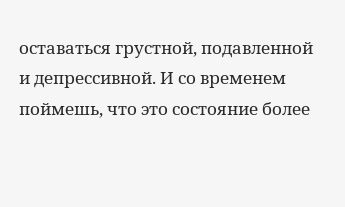оставаться грустной, подавленной и депрессивной. И со временем поймешь, что это состояние более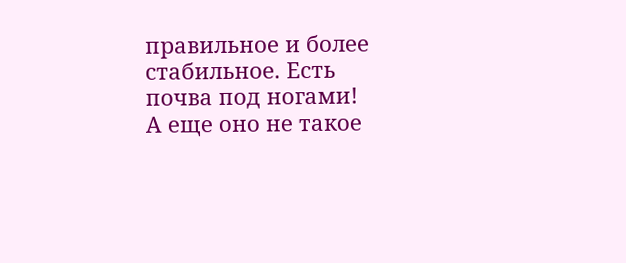правильное и более стабильное. Есть почва под ногами!
А еще оно не такое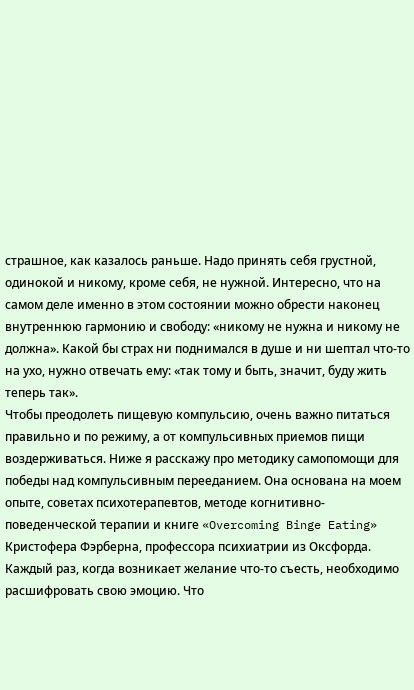страшное, как казалось раньше. Надо принять себя грустной, одинокой и никому, кроме себя, не нужной. Интересно, что на самом деле именно в этом состоянии можно обрести наконец внутреннюю гармонию и свободу: «никому не нужна и никому не должна». Какой бы страх ни поднимался в душе и ни шептал что-то на ухо, нужно отвечать ему: «так тому и быть, значит, буду жить теперь так».
Чтобы преодолеть пищевую компульсию, очень важно питаться правильно и по режиму, а от компульсивных приемов пищи воздерживаться. Ниже я расскажу про методику самопомощи для победы над компульсивным перееданием. Она основана на моем опыте, советах психотерапевтов, методе когнитивно-поведенческой терапии и книге «Overcoming Binge Eating» Кристофера Фэрберна, профессора психиатрии из Оксфорда.
Каждый раз, когда возникает желание что-то съесть, необходимо расшифровать свою эмоцию. Что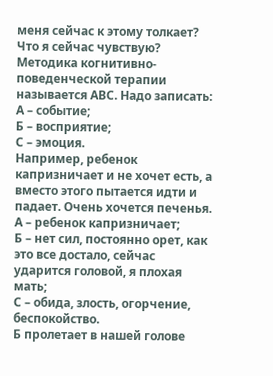меня сейчас к этому толкает? Что я сейчас чувствую? Методика когнитивно-поведенческой терапии называется АВС. Надо записать:
А – событие;
Б – восприятие;
С – эмоция.
Например, ребенок капризничает и не хочет есть, а вместо этого пытается идти и падает. Очень хочется печенья.
А – ребенок капризничает;
Б – нет сил, постоянно орет, как это все достало, сейчас ударится головой, я плохая мать;
С – обида, злость, огорчение, беспокойство.
Б пролетает в нашей голове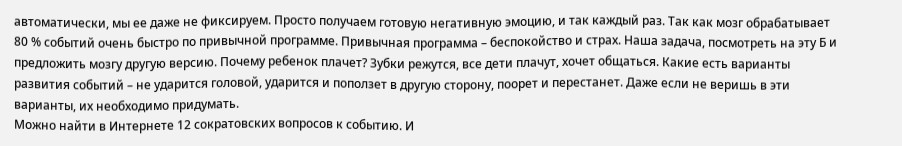автоматически, мы ее даже не фиксируем. Просто получаем готовую негативную эмоцию, и так каждый раз. Так как мозг обрабатывает 80 % событий очень быстро по привычной программе. Привычная программа – беспокойство и страх. Наша задача, посмотреть на эту Б и предложить мозгу другую версию. Почему ребенок плачет? Зубки режутся, все дети плачут, хочет общаться. Какие есть варианты развития событий – не ударится головой, ударится и поползет в другую сторону, поорет и перестанет. Даже если не веришь в эти варианты, их необходимо придумать.
Можно найти в Интернете 12 сократовских вопросов к событию. И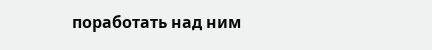поработать над ним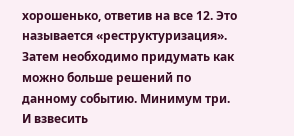хорошенько, ответив на все 12. Это называется «реструктуризация». Затем необходимо придумать как можно больше решений по данному событию. Минимум три. И взвесить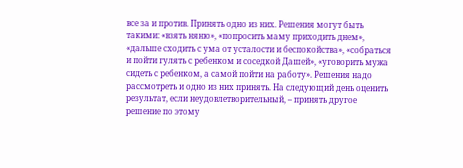все за и против. Принять одно из них. Решения могут быть такими: «взять няню», «попросить маму приходить днем», «дальше сходить с ума от усталости и беспокойства», «собраться и пойти гулять с ребенком и соседкой Дашей», «уговорить мужа сидеть с ребенком, а самой пойти на работу». Решения надо рассмотреть и одно из них принять. На следующий день оценить результат, если неудовлетворительный, – принять другое решение по этому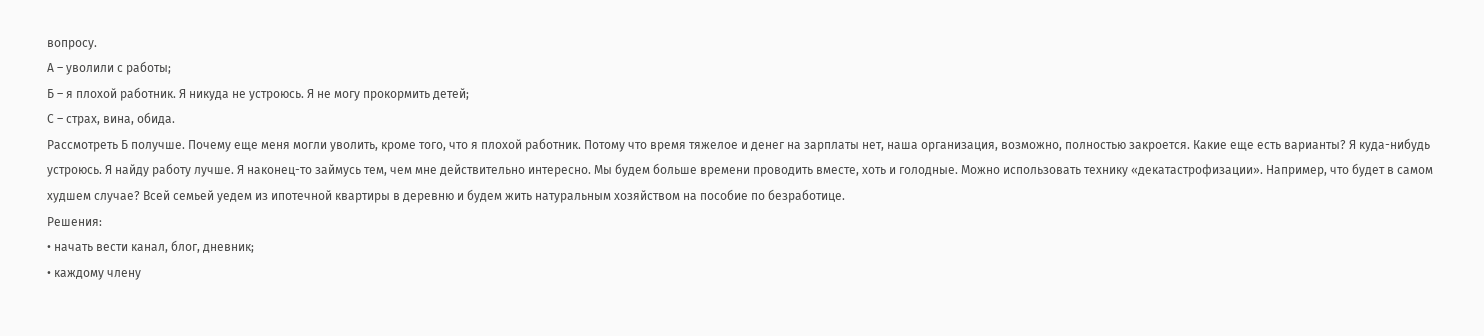вопросу.
А – уволили с работы;
Б – я плохой работник. Я никуда не устроюсь. Я не могу прокормить детей;
С – страх, вина, обида.
Рассмотреть Б получше. Почему еще меня могли уволить, кроме того, что я плохой работник. Потому что время тяжелое и денег на зарплаты нет, наша организация, возможно, полностью закроется. Какие еще есть варианты? Я куда-нибудь устроюсь. Я найду работу лучше. Я наконец-то займусь тем, чем мне действительно интересно. Мы будем больше времени проводить вместе, хоть и голодные. Можно использовать технику «декатастрофизации». Например, что будет в самом худшем случае? Всей семьей уедем из ипотечной квартиры в деревню и будем жить натуральным хозяйством на пособие по безработице.
Решения:
• начать вести канал, блог, дневник;
• каждому члену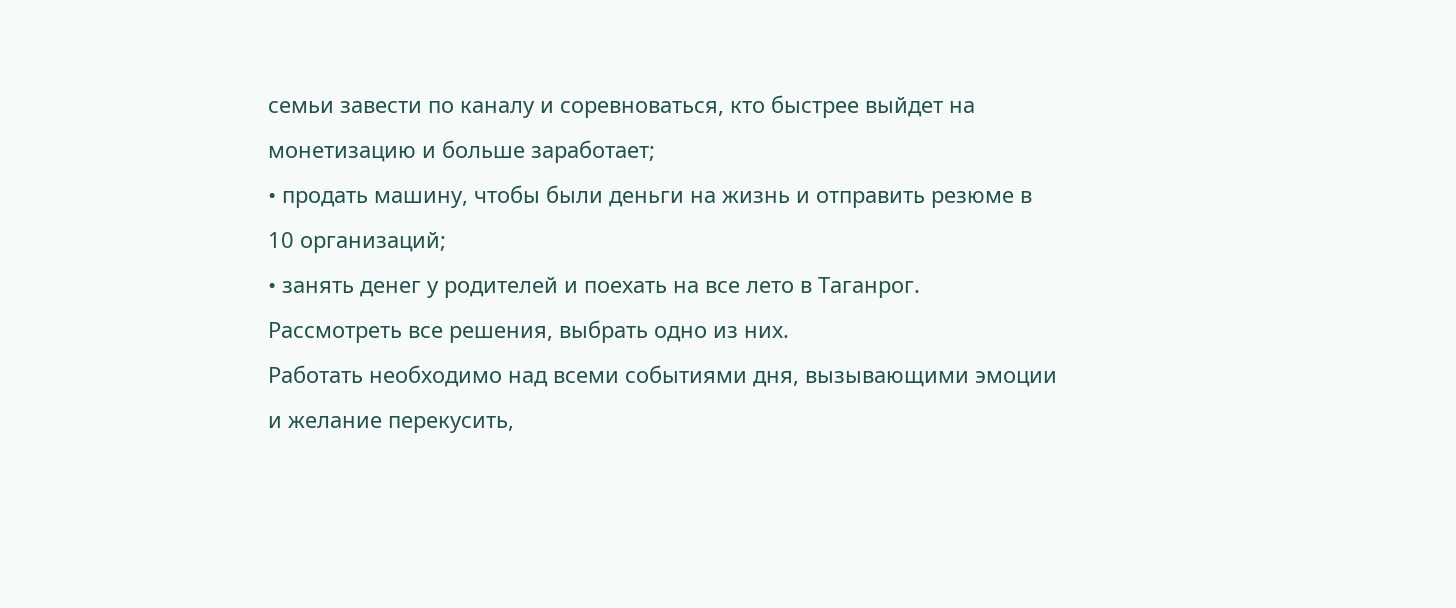семьи завести по каналу и соревноваться, кто быстрее выйдет на монетизацию и больше заработает;
• продать машину, чтобы были деньги на жизнь и отправить резюме в 10 организаций;
• занять денег у родителей и поехать на все лето в Таганрог.
Рассмотреть все решения, выбрать одно из них.
Работать необходимо над всеми событиями дня, вызывающими эмоции и желание перекусить,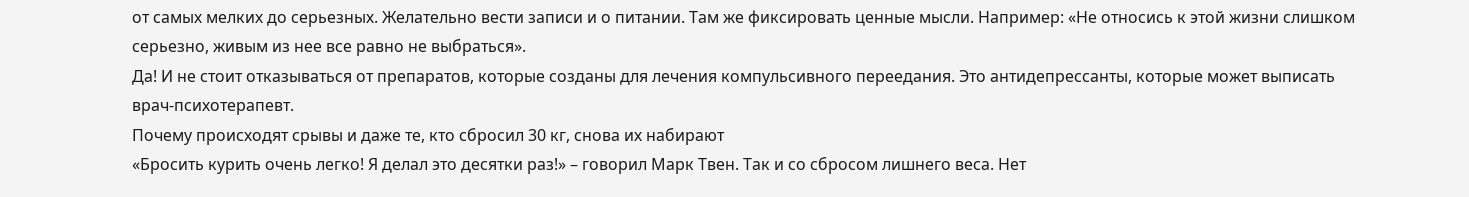от самых мелких до серьезных. Желательно вести записи и о питании. Там же фиксировать ценные мысли. Например: «Не относись к этой жизни слишком серьезно, живым из нее все равно не выбраться».
Да! И не стоит отказываться от препаратов, которые созданы для лечения компульсивного переедания. Это антидепрессанты, которые может выписать врач-психотерапевт.
Почему происходят срывы и даже те, кто сбросил 30 кг, снова их набирают
«Бросить курить очень легко! Я делал это десятки раз!» – говорил Марк Твен. Так и со сбросом лишнего веса. Нет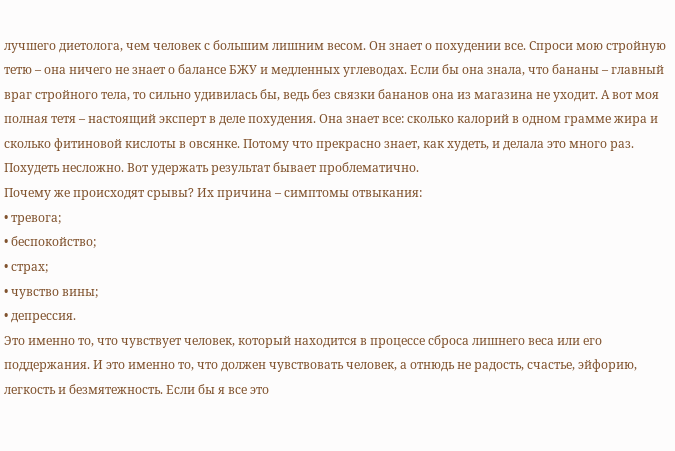лучшего диетолога, чем человек с большим лишним весом. Он знает о похудении все. Спроси мою стройную тетю – она ничего не знает о балансе БЖУ и медленных углеводах. Если бы она знала, что бананы – главный враг стройного тела, то сильно удивилась бы, ведь без связки бананов она из магазина не уходит. А вот моя полная тетя – настоящий эксперт в деле похудения. Она знает все: сколько калорий в одном грамме жира и сколько фитиновой кислоты в овсянке. Потому что прекрасно знает, как худеть, и делала это много раз. Похудеть несложно. Вот удержать результат бывает проблематично.
Почему же происходят срывы? Их причина – симптомы отвыкания:
• тревога;
• беспокойство;
• страх;
• чувство вины;
• депрессия.
Это именно то, что чувствует человек, который находится в процессе сброса лишнего веса или его поддержания. И это именно то, что должен чувствовать человек, а отнюдь не радость, счастье, эйфорию, легкость и безмятежность. Если бы я все это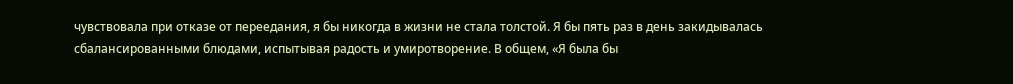чувствовала при отказе от переедания, я бы никогда в жизни не стала толстой. Я бы пять раз в день закидывалась сбалансированными блюдами, испытывая радость и умиротворение. В общем, «Я была бы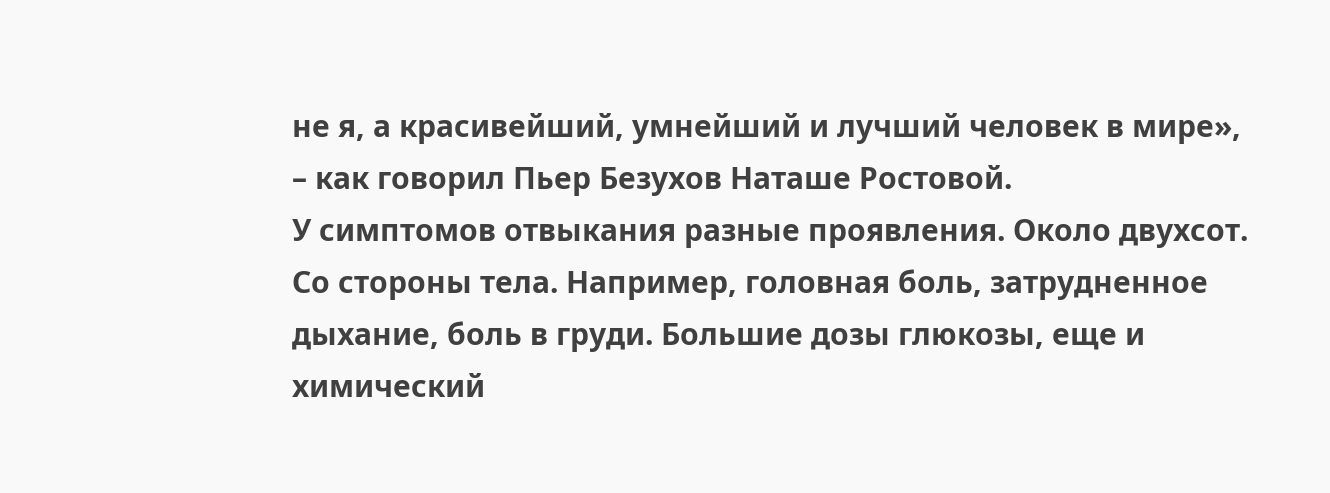не я, а красивейший, умнейший и лучший человек в мире», – как говорил Пьер Безухов Наташе Ростовой.
У симптомов отвыкания разные проявления. Около двухсот. Со стороны тела. Например, головная боль, затрудненное дыхание, боль в груди. Большие дозы глюкозы, еще и химический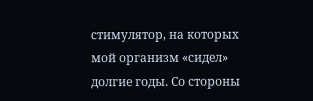стимулятор, на которых мой организм «сидел» долгие годы. Со стороны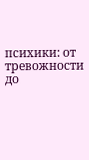психики: от тревожности до